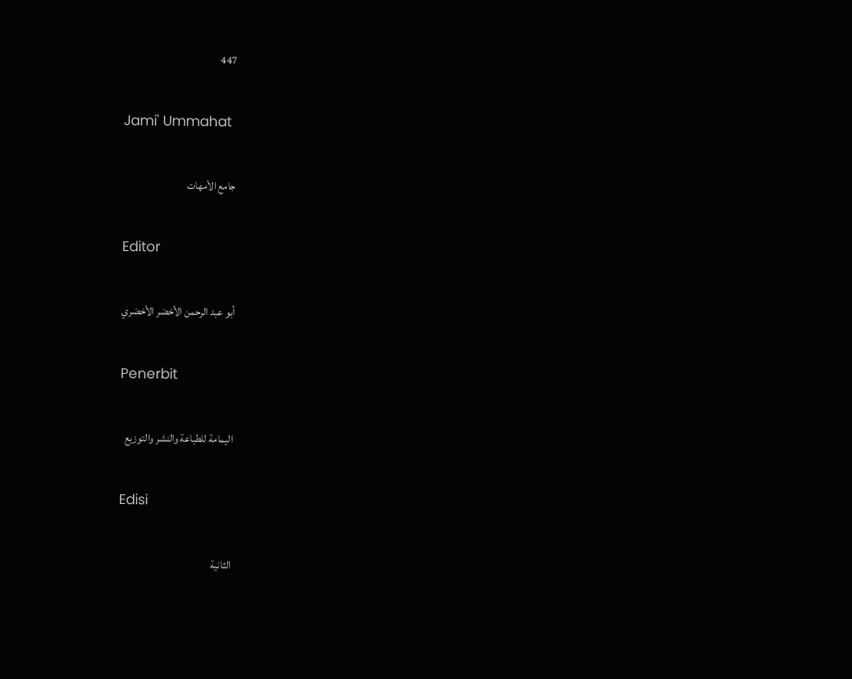447

Jami' Ummahat

جامع الأمهات

Editor

أبو عبد الرحمن الأخضر الأخضري

Penerbit

اليمامة للطباعة والنشر والتوزيع

Edisi

الثانية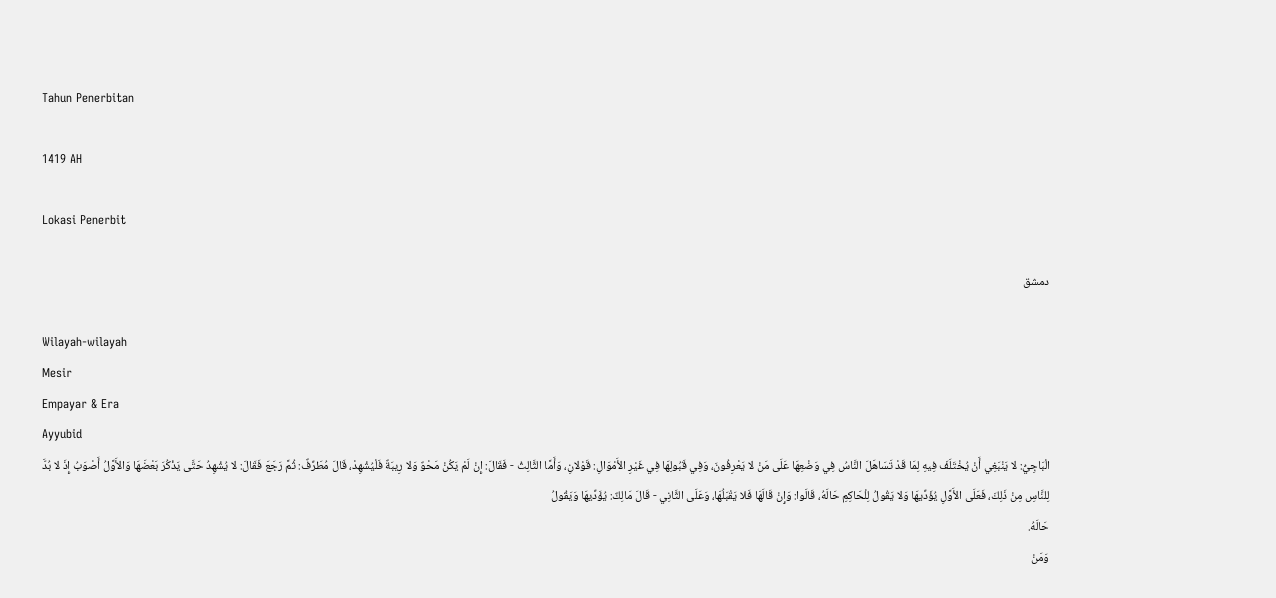Tahun Penerbitan

1419 AH

Lokasi Penerbit

دمشق

Wilayah-wilayah
Mesir
Empayar & Era
Ayyubid
الْبَاجِيُّ: لا يَنْبَغِي أَنْ يُخْتَلَفَ فِيهِ لِمَا قَدْ تَسَاهَلَ النَّاسُ فِي وَضْعِهَا عَلَى مَنْ لا يَعْرِفُونَ، وَفِي قَبُولِهَا فِي غَيْرِ الأَمْوَالِ: قَوْلانِ، وَأَمَّا الثَّالِثُ - فَقَالَ: إِنْ لَمْ يَكُنْ مَحْوٌ وَلا رِيبَةٌ فَلْيُشْهِدْ، قَالَ مُطَرِّفٌ: ثُمَّ رَجَعَ فَقَالَ: لا يُشْهِدُ حَتَّى يَذْكُرَ بَعْضَهَا وَالأَوَّلُ أَصْوَبُ إِذَ لا بُدَّ لِلنَّاسِ مِنْ ذَلِكَ، فَعَلَى الأَوَّلِ يُؤَدِّيهَا وَلا يَقُولُ لِلْحَاكِمِ حَالَهُ، قَالَوا: وَإِنْ قَالَهَا فَلا يَقْبَلُهَا، وَعَلَى الثَّانِي - قَالَ مَالِكٌ: يُؤَدِّيهَا وَيَقُولُ
حَالَهُ.
وَمَنْ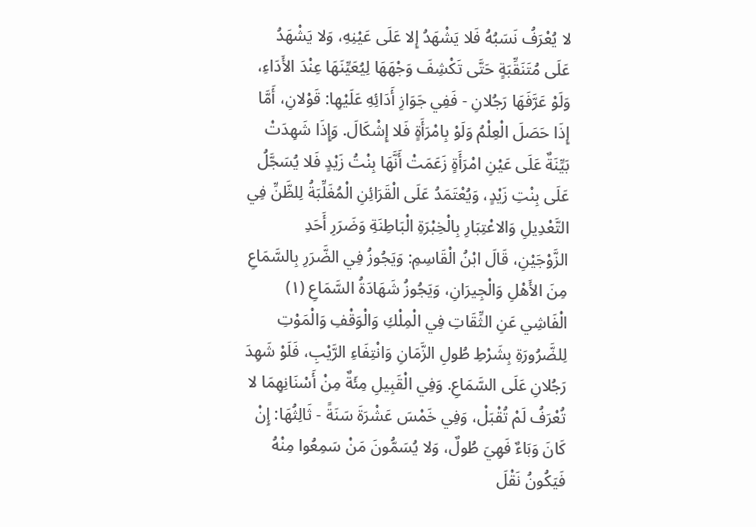لا يُعْرَفُ نَسَبُهُ فَلا يَشْهَدُ إِلا عَلَى عَيْنِهِ، وَلا يَشْهَدُ عَلَى مُتَنَقِّبَةٍ حَتَّى تَكْشِفَ وَجْهَهَا لِيُعَيِّنَهَا عِنْدَ الأَدَاءِ، وَلَوْ عَرَّفَهَا رَجُلانِ - فَفِي جَوَازِ أَدَائِهِ عَلَيْهِا: قَوْلانِ، أَمَّا إِذَا حَصَلَ الْعِلْمُ وَلَوْ بِامْرَأَةٍ فَلا إِشْكَالَ. وَإِذَا شَهِدَتْ بَيِّنَةٌ عَلَى عَيْنِ امْرَأَةٍ زَعَمَتْ أَنَّهَا بِنْتُ زَيْدٍ فَلا يُسَجَّلُ عَلَى بِنْتِ زَيْدٍ، وَيُعْتَمَدُ عَلَى الْقَرَائِنِ الْمُغَلِّبَةُ لِلظَّنِّ فِي التَّعْدِيلِ وَالاعْتِبَارِ بِالْخِبْرَةِ الْبَاطِنَةِ وَضَرَرِ أَحَدِ الزَّوْجَيْنِ، قَالَ ابْنُ الْقَاسِمِ: وَيَجُوزُ فِي الضَّرَرِ بِالسَّمَاعِ مِنَ الأَهْلِ وَالْجِيرَانِ، وَيَجُوزُ شَهَادَةُ السَّمَاعِ (١) الْفَاشِي عَنِ الثِّقَاتِ فِي الْمِلْكِ وَالْوَقْفِ وَالْمَوْتِ لِلضَّرُورَةِ بِشَرْطِ طُولِ الزَّمَانِ وَانْتِفَاءِ الرَّيْبِ، فَلَوْ شَهِدَ رَجُلانِ عَلَى السَّمَاعِ. وَفِي الْقَبِيلِ مِئَةٌ مِنْ أَسْنَانِهِمَا لا تُعْرَفُ لَمْ تُقْبَلْ، وَفِي خَمْسَ عَشْرَةَ سَنَةً - ثَالِثُهَا: إِنْ كَانَ وَبَاءٌ فَهِيَ طُولٌ، وَلا يُسَمُّونَ مَنْ سَمِعُوا مِنْهُ فَيَكُونُ نَقْلَ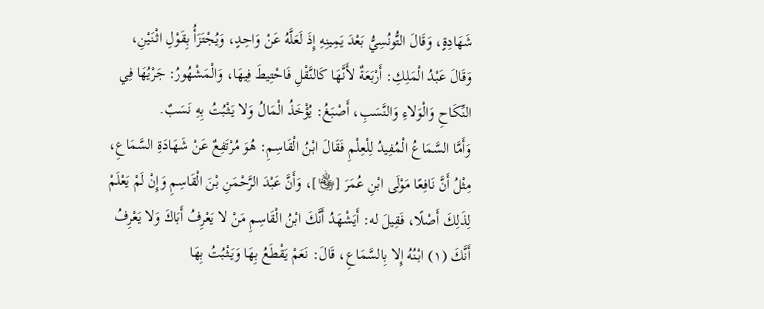شَهَادِةٍ، وَقَالَ التُّونُسِيُّ بَعْدَ يَمِينِهِ إِذَ لَعَلَّهُ عَنْ وَاحِدٍ، وَيُجْتَزَأُ بِقَوْلِ اثْنَيْنِ، وَقَالَ عَبْدُ الْمَلِكِ: أَرْبَعَةٌ لأَنَّهَا كَالنَّقْلِ فَاحْتِيطَ فِيهَا، وَالْمَشْهُورُ: جَرْيُهَا فِي النِّكَاحِ وَالْوَلاءِ وَالنَّسَبِ، أَصْبَغُ: يُؤْخَذُ الْمَالُ وَلا يَثْبُتُ بِهِ نَسَبٌ.
وَأَمَّا السَّمَاعُ الْمُفِيدُ لِلْعِلْمِ فَقَالَ ابْنُ الْقَاسِمِ: هُوَ مُرْتَفِعٌ عَنْ شَهَادَةِ السَّمَاعِ، مِثْلُ أَنَّ نَافِعًا مَوْلَى ابْنِ عُمَرَ [﵄]، وَأَنَّ عَبْدَ الرَّحْمَنِ بْنَ الْقَاسِمِ وَإِنْ لَمْ يَعْلَمْ لِذَلِكَ أَصْلًا، فَقِيلَ له: أَيَشْهَدُ أَنَّكَ ابْنُ الْقَاسِمِ مَنْ لا يَعْرِفُ أَبَاكَ وَلا يَعْرِفُ أَنَّكَ (١) ابْنُهُ إِلا بِالسَّمَاعِ، قَالَ: نَعَمْ يَقْطَعُ بِهَا وَيَثْبُتُ بِهَا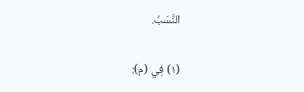النَّسَبُ.

(١) فِي (م):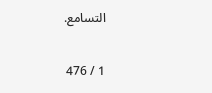التسامع.

1 / 476